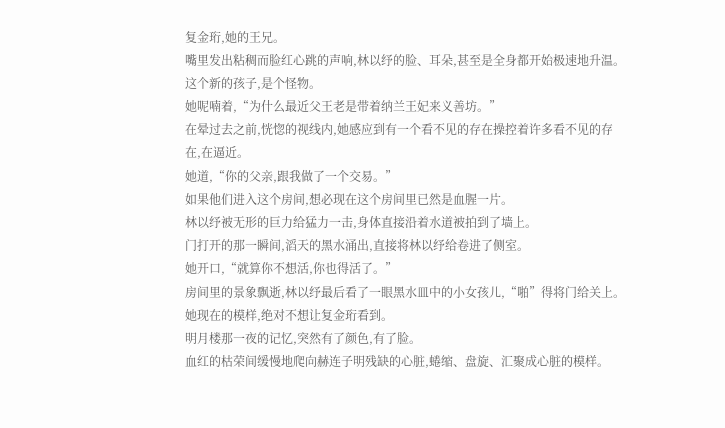复金珩,她的王兄。
嘴里发出粘稠而脸红心跳的声响,林以纾的脸、耳朵,甚至是全身都开始极速地升温。
这个新的孩子,是个怪物。
她呢喃着,“为什么最近父王老是带着纳兰王妃来义善坊。”
在晕过去之前,恍惚的视线内,她感应到有一个看不见的存在操控着许多看不见的存在,在逼近。
她道,“你的父亲,跟我做了一个交易。”
如果他们进入这个房间,想必现在这个房间里已然是血腥一片。
林以纾被无形的巨力给猛力一击,身体直接沿着水道被拍到了墙上。
门打开的那一瞬间,滔天的黑水涌出,直接将林以纾给卷进了侧室。
她开口,“就算你不想活,你也得活了。”
房间里的景象飘逝,林以纾最后看了一眼黑水皿中的小女孩儿,“啪”得将门给关上。
她现在的模样,绝对不想让复金珩看到。
明月楼那一夜的记忆,突然有了颜色,有了脸。
血红的枯荣间缓慢地爬向赫连子明残缺的心脏,蜷缩、盘旋、汇聚成心脏的模样。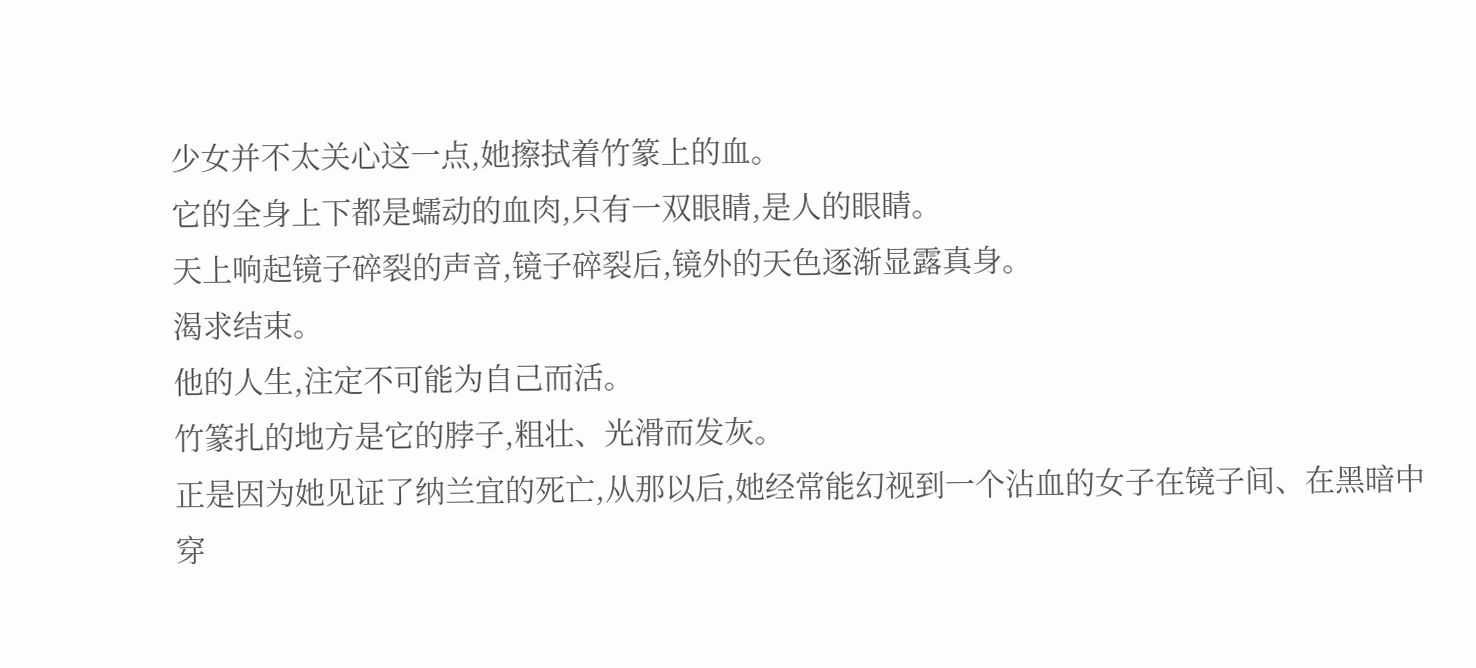少女并不太关心这一点,她擦拭着竹篆上的血。
它的全身上下都是蠕动的血肉,只有一双眼睛,是人的眼睛。
天上响起镜子碎裂的声音,镜子碎裂后,镜外的天色逐渐显露真身。
渴求结束。
他的人生,注定不可能为自己而活。
竹篆扎的地方是它的脖子,粗壮、光滑而发灰。
正是因为她见证了纳兰宜的死亡,从那以后,她经常能幻视到一个沾血的女子在镜子间、在黑暗中穿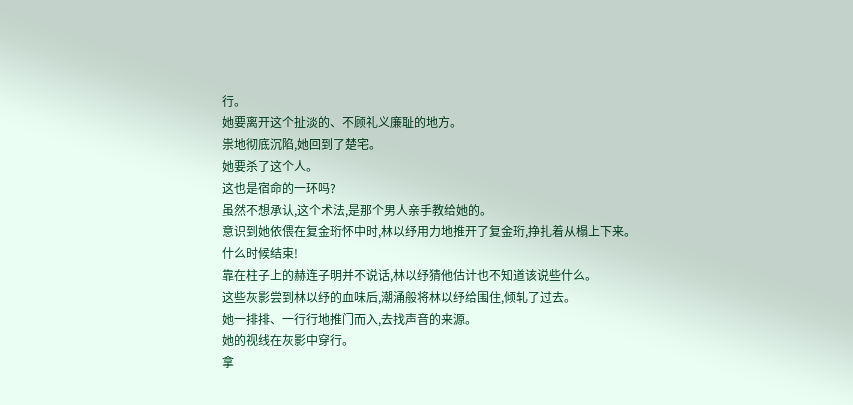行。
她要离开这个扯淡的、不顾礼义廉耻的地方。
祟地彻底沉陷,她回到了楚宅。
她要杀了这个人。
这也是宿命的一环吗?
虽然不想承认,这个术法,是那个男人亲手教给她的。
意识到她依偎在复金珩怀中时,林以纾用力地推开了复金珩,挣扎着从榻上下来。
什么时候结束!
靠在柱子上的赫连子明并不说话,林以纾猜他估计也不知道该说些什么。
这些灰影尝到林以纾的血味后,潮涌般将林以纾给围住,倾轧了过去。
她一排排、一行行地推门而入,去找声音的来源。
她的视线在灰影中穿行。
拿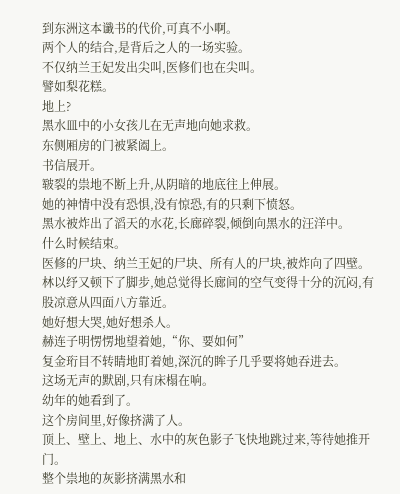到东洲这本谶书的代价,可真不小啊。
两个人的结合,是背后之人的一场实验。
不仅纳兰王妃发出尖叫,医修们也在尖叫。
譬如梨花糕。
地上?
黑水皿中的小女孩儿在无声地向她求救。
东侧厢房的门被紧阖上。
书信展开。
皲裂的祟地不断上升,从阴暗的地底往上伸展。
她的神情中没有恐惧,没有惊恐,有的只剩下愤怒。
黑水被炸出了滔天的水花,长廊碎裂,倾倒向黑水的汪洋中。
什么时候结束。
医修的尸块、纳兰王妃的尸块、所有人的尸块,被炸向了四壁。
林以纾又顿下了脚步,她总觉得长廊间的空气变得十分的沉闷,有股凉意从四面八方靠近。
她好想大哭,她好想杀人。
赫连子明愣愣地望着她,“你、要如何”
复金珩目不转睛地盯着她,深沉的眸子几乎要将她吞进去。
这场无声的默剧,只有床榻在响。
幼年的她看到了。
这个房间里,好像挤满了人。
顶上、壁上、地上、水中的灰色影子飞快地跳过来,等待她推开门。
整个祟地的灰影挤满黑水和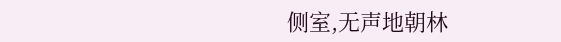侧室,无声地朝林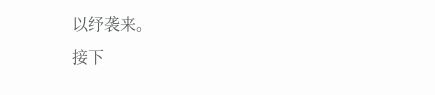以纾袭来。
接下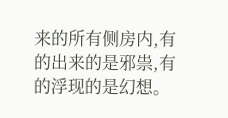来的所有侧房内,有的出来的是邪祟,有的浮现的是幻想。